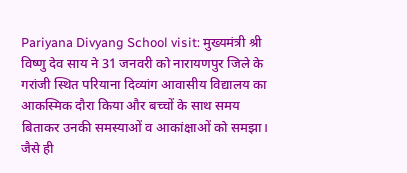Pariyana Divyang School visit: मुख्यमंत्री श्री विष्णु देव साय ने 31 जनवरी को नारायणपुर जिले के गरांजी स्थित परियाना दिव्यांग आवासीय विद्यालय का आकस्मिक दौरा किया और बच्चों के साथ समय बिताकर उनकी समस्याओं व आकांक्षाओं को समझा।
जैसे ही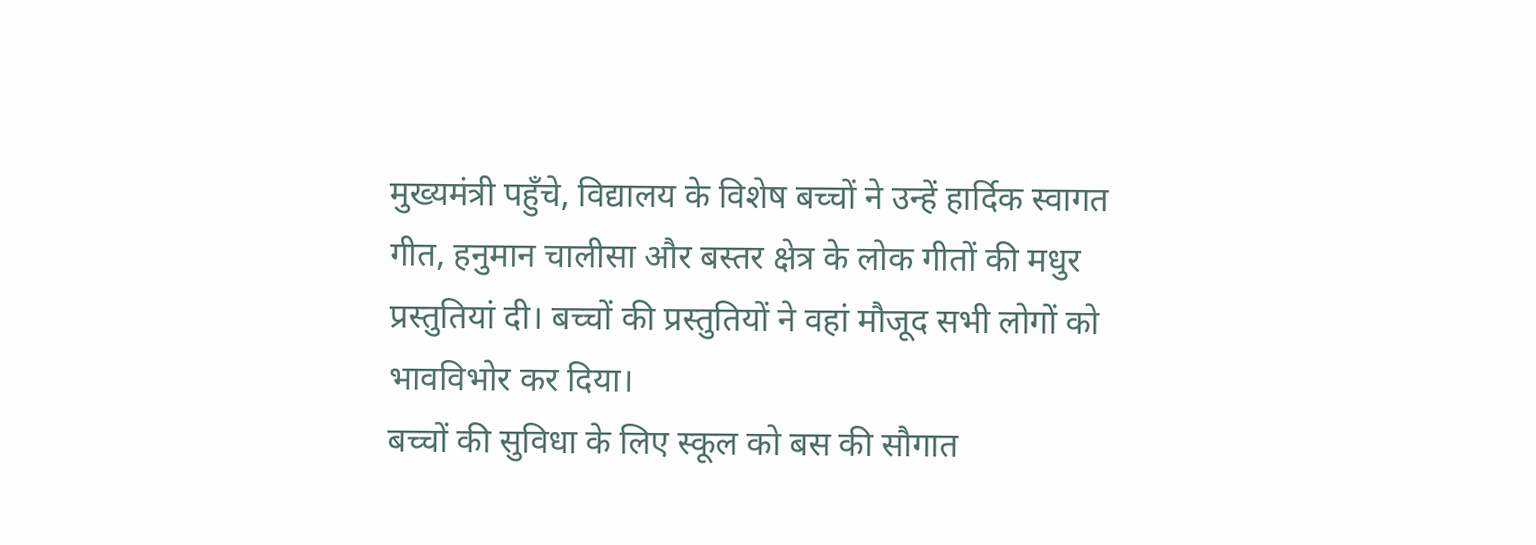मुख्यमंत्री पहुँचे, विद्यालय के विशेष बच्चों ने उन्हें हार्दिक स्वागत गीत, हनुमान चालीसा और बस्तर क्षेत्र के लोक गीतों की मधुर प्रस्तुतियां दी। बच्चों की प्रस्तुतियों ने वहां मौजूद सभी लोगों को भावविभोर कर दिया।
बच्चों की सुविधा के लिए स्कूल को बस की सौगात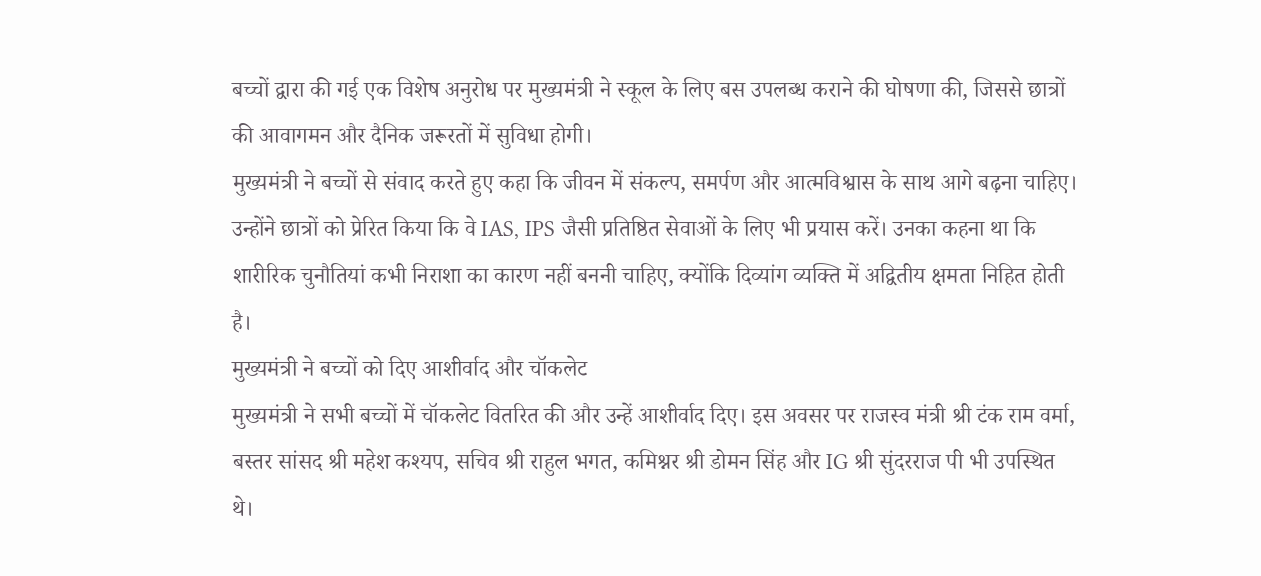बच्चों द्वारा की गई एक विशेष अनुरोध पर मुख्यमंत्री ने स्कूल के लिए बस उपलब्ध कराने की घोषणा की, जिससे छात्रों की आवागमन और दैनिक जरूरतों में सुविधा होगी।
मुख्यमंत्री ने बच्चों से संवाद करते हुए कहा कि जीवन में संकल्प, समर्पण और आत्मविश्वास के साथ आगे बढ़ना चाहिए। उन्होंने छात्रों को प्रेरित किया कि वे IAS, IPS जैसी प्रतिष्ठित सेवाओं के लिए भी प्रयास करें। उनका कहना था कि शारीरिक चुनौतियां कभी निराशा का कारण नहीं बननी चाहिए, क्योंकि दिव्यांग व्यक्ति में अद्वितीय क्षमता निहित होती है।
मुख्यमंत्री ने बच्चों को दिए आशीर्वाद और चॉकलेट
मुख्यमंत्री ने सभी बच्चों में चॉकलेट वितरित की और उन्हें आशीर्वाद दिए। इस अवसर पर राजस्व मंत्री श्री टंक राम वर्मा, बस्तर सांसद श्री महेश कश्यप, सचिव श्री राहुल भगत, कमिश्नर श्री डोमन सिंह और IG श्री सुंदरराज पी भी उपस्थित थे।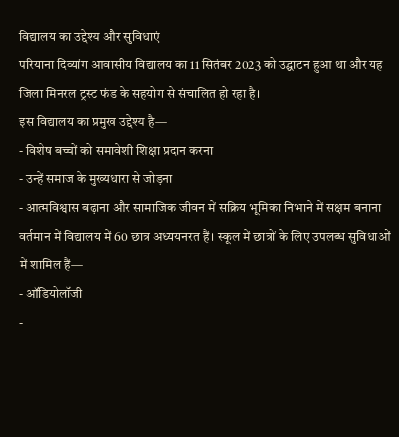विद्यालय का उद्देश्य और सुविधाएं
परियाना दिव्यांग आवासीय विद्यालय का 11 सितंबर 2023 को उद्घाटन हुआ था और यह जिला मिनरल ट्रस्ट फंड के सहयोग से संचालित हो रहा है।
इस विद्यालय का प्रमुख उद्देश्य है—
- विशेष बच्चों को समावेशी शिक्षा प्रदान करना
- उन्हें समाज के मुख्यधारा से जोड़ना
- आत्मविश्वास बढ़ाना और सामाजिक जीवन में सक्रिय भूमिका निभाने में सक्षम बनाना
वर्तमान में विद्यालय में 60 छात्र अध्ययनरत हैं। स्कूल में छात्रों के लिए उपलब्ध सुविधाओं में शामिल हैं—
- ऑडियोलॉजी
-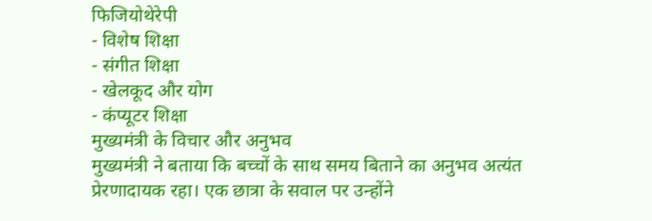फिजियोथेरेपी
- विशेष शिक्षा
- संगीत शिक्षा
- खेलकूद और योग
- कंप्यूटर शिक्षा
मुख्यमंत्री के विचार और अनुभव
मुख्यमंत्री ने बताया कि बच्चों के साथ समय बिताने का अनुभव अत्यंत प्रेरणादायक रहा। एक छात्रा के सवाल पर उन्होंने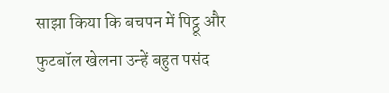साझा किया कि बचपन में पिट्ठू और फुटबॉल खेलना उन्हें बहुत पसंद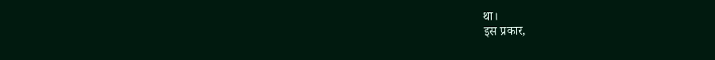था।
इस प्रकार,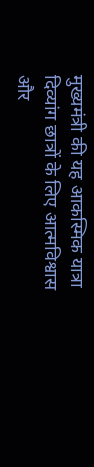मुख्यमंत्री की यह आकस्मिक यात्रा दिव्यांग छात्रों के लिए आत्मविश्वास और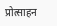प्रोत्साहन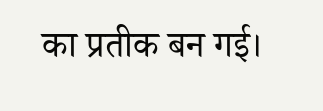का प्रतीक बन गई।